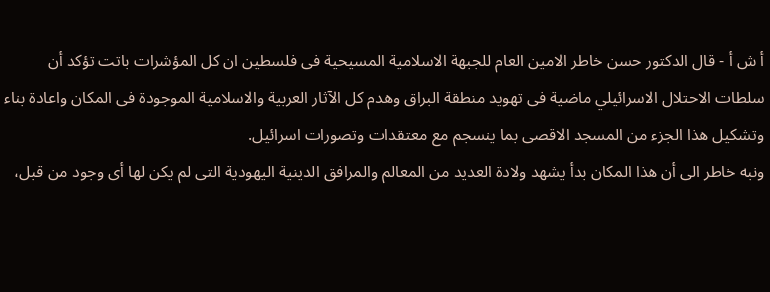أ ش أ - قال الدكتور حسن خاطر الامين العام للجبهة الاسلامية المسيحية فى فلسطين ان كل المؤشرات باتت تؤكد أن سلطات الاحتلال الاسرائيلي ماضية فى تهويد منطقة البراق وهدم كل الآثار العربية والاسلامية الموجودة فى المكان واعادة بناء وتشكيل هذا الجزء من المسجد الاقصى بما ينسجم مع معتقدات وتصورات اسرائيل.
ونبه خاطر الى أن هذا المكان بدأ يشهد ولادة العديد من المعالم والمرافق الدينية اليهودية التى لم يكن لها أى وجود من قبل،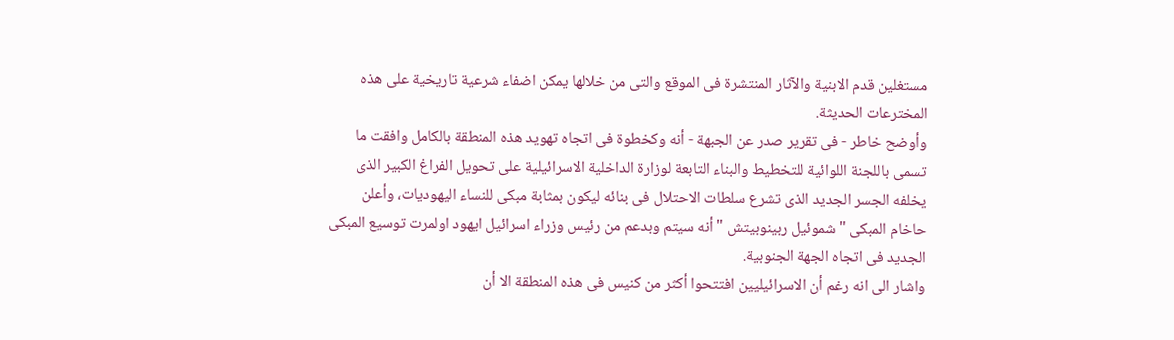مستغلين قدم الابنية والآثار المنتشرة فى الموقع والتى من خلالها يمكن اضفاء شرعية تاريخية على هذه المخترعات الحديثة.
وأوضح خاطر - فى تقرير صدر عن الجبهة - أنه وكخطوة فى اتجاه تهويد هذه المنطقة بالكامل وافقت ما تسمى باللجنة اللوائية للتخطيط والبناء التابعة لوزارة الداخلية الاسرائيلية على تحويل الفراغ الكبير الذى يخلفه الجسر الجديد الذى تشرع سلطات الاحتلال فى بنائه ليكون بمثابة مبكى للنساء اليهوديات، وأعلن حاخام المبكى " شموئيل ربينوبيتش " أنه سيتم وبدعم من رئيس وزراء اسرائيل ايهود اولمرت توسيع المبكى الجديد فى اتجاه الجهة الجنوبية.
واشار الى انه رغم أن الاسرائيليين افتتحوا أكثر من كنيس فى هذه المنطقة الا أن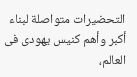التحضيرات متواصلة لبناء أكبر وأهم كنيس يهودى فى العالم،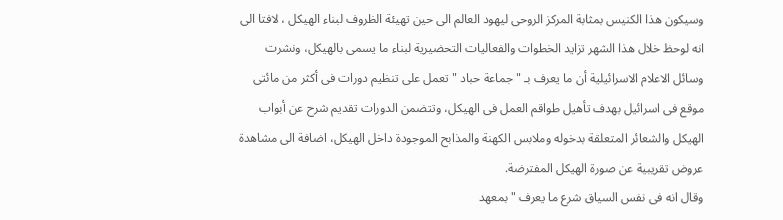وسيكون هذا الكنيس بمثابة المركز الروحى ليهود العالم الى حين تهيئة الظروف لبناء الهيكل ، لافتا الى انه لوحظ خلال هذا الشهر تزايد الخطوات والفعاليات التحضيرية لبناء ما يسمى بالهيكل، ونشرت وسائل الاعلام الاسرائيلية أن ما يعرف بـ " جماعة حباد " تعمل على تنظيم دورات فى أكثر من مائتى موقع فى اسرائيل بهدف تأهيل طواقم العمل فى الهيكل، وتتضمن الدورات تقديم شرح عن أبواب الهيكل والشعائر المتعلقة بدخوله وملابس الكهنة والمذابح الموجودة داخل الهيكل، اضافة الى مشاهدة عروض تقريبية عن صورة الهيكل المفترضة.
وقال انه فى نفس السياق شرع ما يعرف " بمعهد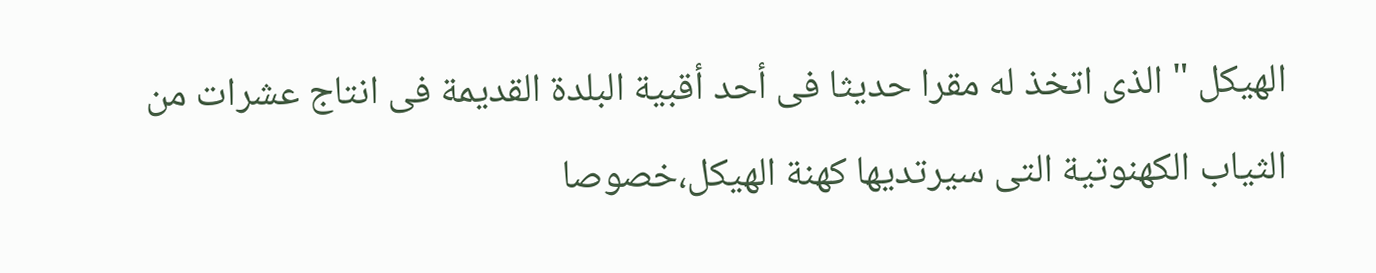الهيكل " الذى اتخذ له مقرا حديثا فى أحد أقبية البلدة القديمة فى انتاج عشرات من الثياب الكهنوتية التى سيرتديها كهنة الهيكل،خصوصا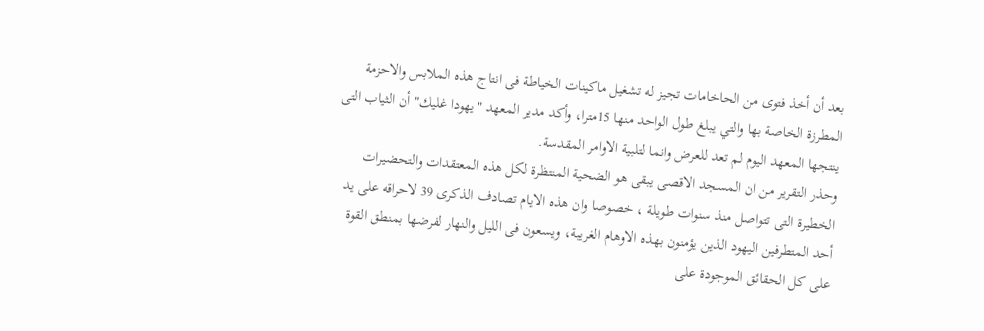بعد أن أخذ فتوى من الحاخامات تجيز له تشغيل ماكينات الخياطة فى انتاج هذه الملابس والاحزمة المطرزة الخاصة بها والتي يبلغ طول الواحد منها 15مترا، وأكد مدير المعهد "يهودا غليك" أن الثياب التى ينتجها المعهد اليوم لم تعد للعرض وانما لتلبية الاوامر المقدسة.
وحذر التقرير من ان المسجد الاقصى يبقى هو الضحية المنتظرة لكل هذه المعتقدات والتحضيرات الخطيرة التى تتواصل منذ سنوات طويلة ، خصوصا وان هذه الايام تصادف الذكرى 39 لاحراقه على يد أحد المتطرفين اليهود الذين يؤمنون بهذه الاوهام الغريبة، ويسعون فى الليل والنهار لفرضها بمنطق القوة على كل الحقائق الموجودة على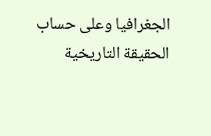الجغرافيا وعلى حساب الحقيقة التاريخية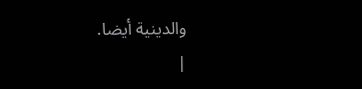والدينية أيضا.
|